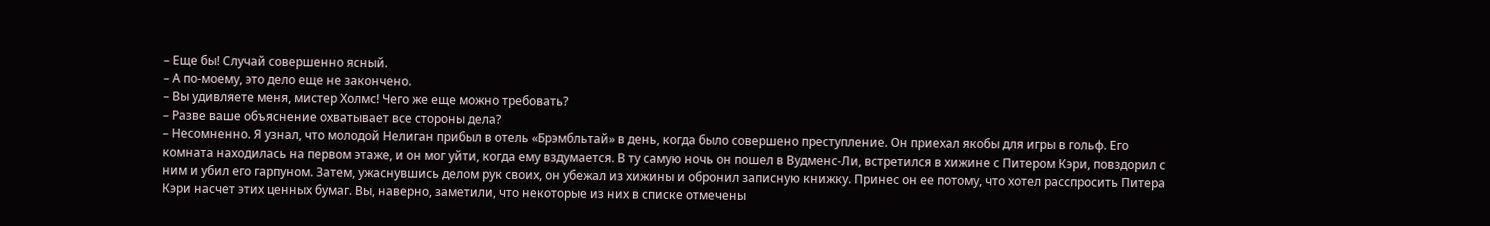– Еще бы! Случай совершенно ясный.
– А по-моему, это дело еще не закончено.
– Вы удивляете меня, мистер Холмс! Чего же еще можно требовать?
– Разве ваше объяснение охватывает все стороны дела?
– Несомненно. Я узнал, что молодой Нелиган прибыл в отель «Брэмбльтай» в день, когда было совершено преступление. Он приехал якобы для игры в гольф. Его комната находилась на первом этаже, и он мог уйти, когда ему вздумается. В ту самую ночь он пошел в Вудменс-Ли, встретился в хижине с Питером Кэри, повздорил с ним и убил его гарпуном. Затем, ужаснувшись делом рук своих, он убежал из хижины и обронил записную книжку. Принес он ее потому, что хотел расспросить Питера Кэри насчет этих ценных бумаг. Вы, наверно, заметили, что некоторые из них в списке отмечены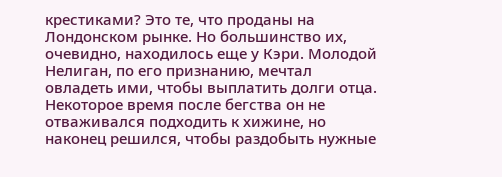крестиками? Это те, что проданы на Лондонском рынке. Но большинство их, очевидно, находилось еще у Кэри. Молодой Нелиган, по его признанию, мечтал овладеть ими, чтобы выплатить долги отца. Некоторое время после бегства он не отваживался подходить к хижине, но наконец решился, чтобы раздобыть нужные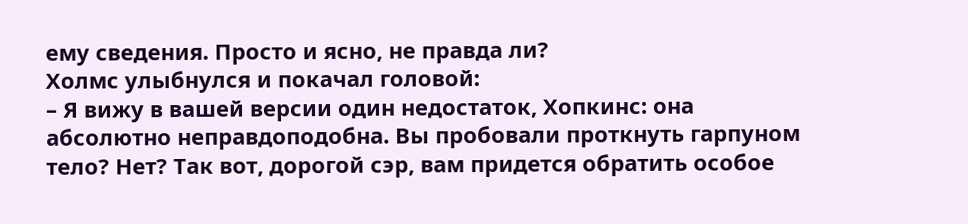ему сведения. Просто и ясно, не правда ли?
Холмс улыбнулся и покачал головой:
– Я вижу в вашей версии один недостаток, Хопкинс: она абсолютно неправдоподобна. Вы пробовали проткнуть гарпуном тело? Нет? Так вот, дорогой сэр, вам придется обратить особое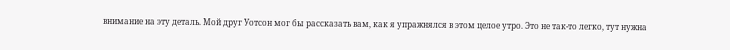внимание на эту деталь. Мой друг Уотсон мог бы рассказать вам, как я упражнялся в этом целое утро. Это не так-то легко, тут нужна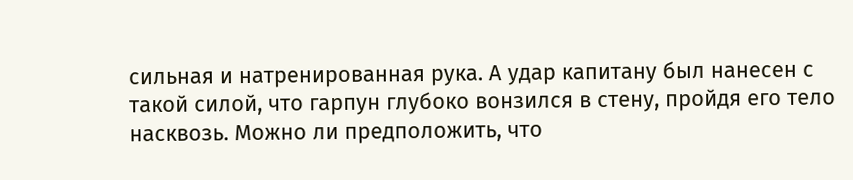сильная и натренированная рука. А удар капитану был нанесен с такой силой, что гарпун глубоко вонзился в стену, пройдя его тело насквозь. Можно ли предположить, что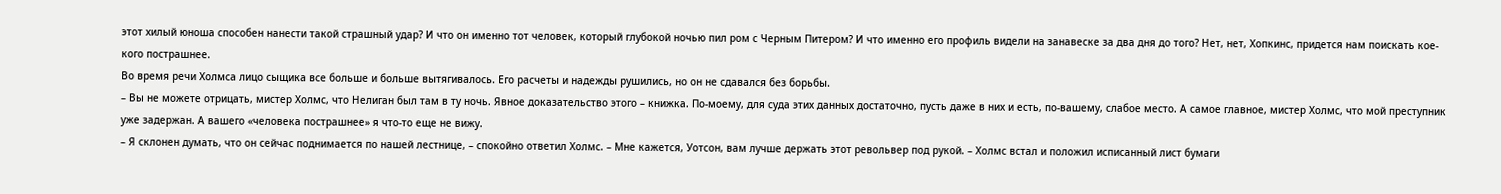этот хилый юноша способен нанести такой страшный удар? И что он именно тот человек, который глубокой ночью пил ром с Черным Питером? И что именно его профиль видели на занавеске за два дня до того? Нет, нет, Хопкинс, придется нам поискать кое-кого пострашнее.
Во время речи Холмса лицо сыщика все больше и больше вытягивалось. Его расчеты и надежды рушились, но он не сдавался без борьбы.
– Вы не можете отрицать, мистер Холмс, что Нелиган был там в ту ночь. Явное доказательство этого – книжка. По-моему, для суда этих данных достаточно, пусть даже в них и есть, по-вашему, слабое место. А самое главное, мистер Холмс, что мой преступник уже задержан. А вашего «человека пострашнее» я что-то еще не вижу.
– Я склонен думать, что он сейчас поднимается по нашей лестнице, – спокойно ответил Холмс. – Мне кажется, Уотсон, вам лучше держать этот револьвер под рукой. – Холмс встал и положил исписанный лист бумаги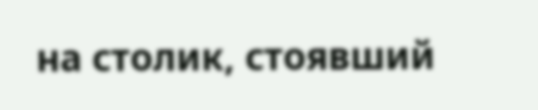на столик, стоявший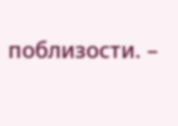поблизости. –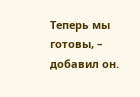Теперь мы готовы, – добавил он.